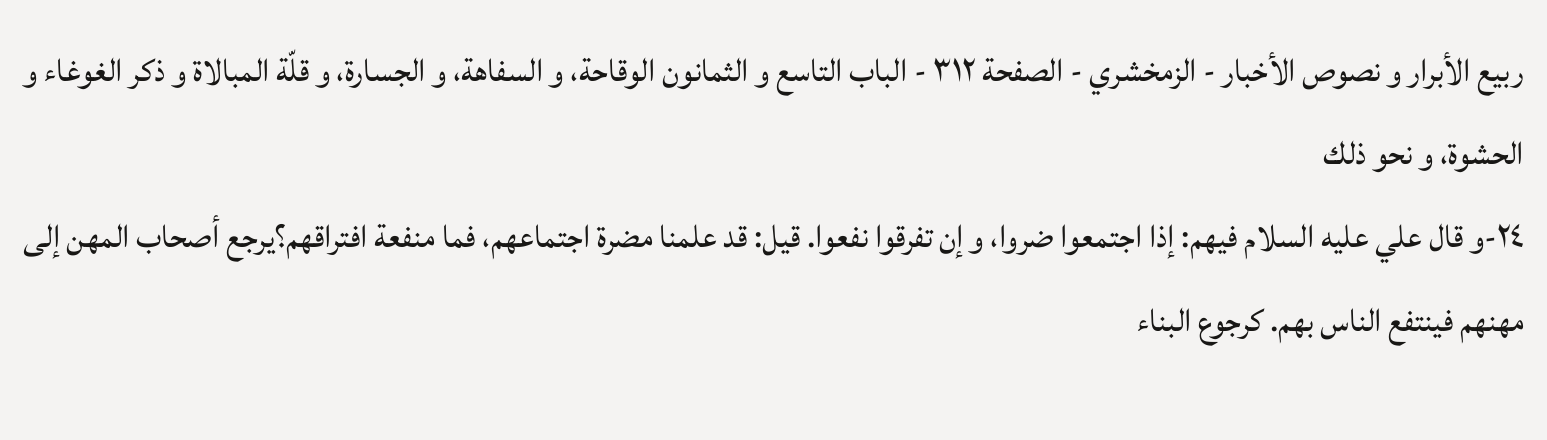ربيع الأبرار و نصوص الأخبار - الزمخشري - الصفحة ٣١٢ - الباب التاسع و الثمانون الوقاحة، و السفاهة، و الجسارة، و قلّة المبالاة و ذكر الغوغاء و الحشوة، و نحو ذلك
٢٤-و قال علي عليه السلام فيهم: إذا اجتمعوا ضروا، و إن تفرقوا نفعوا. قيل: قد علمنا مضرة اجتماعهم، فما منفعة افتراقهم؟يرجع أصحاب المهن إلى مهنهم فينتفع الناس بهم. كرجوع البناء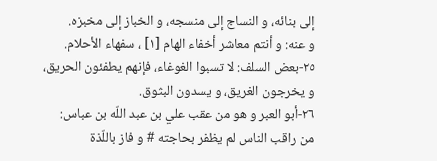إلى بنائه، و النساج إلى منسجه، و الخباز إلى مخبزه.
و عنه: و أنتم معاشر أخفاء الهام [١] ، سفهاء الأحلام.
٢٥-بعض السلف: لا تسبوا الغوغاء، فإنهم يطفئون الحريق، و يخرجون الغريق، و يسدون البثوق.
٢٦-أبو العبر و هو من عقب علي بن عبد اللّه بن عباس:
من راقب الناس لم يظفر بحاجته # و فاز باللّذة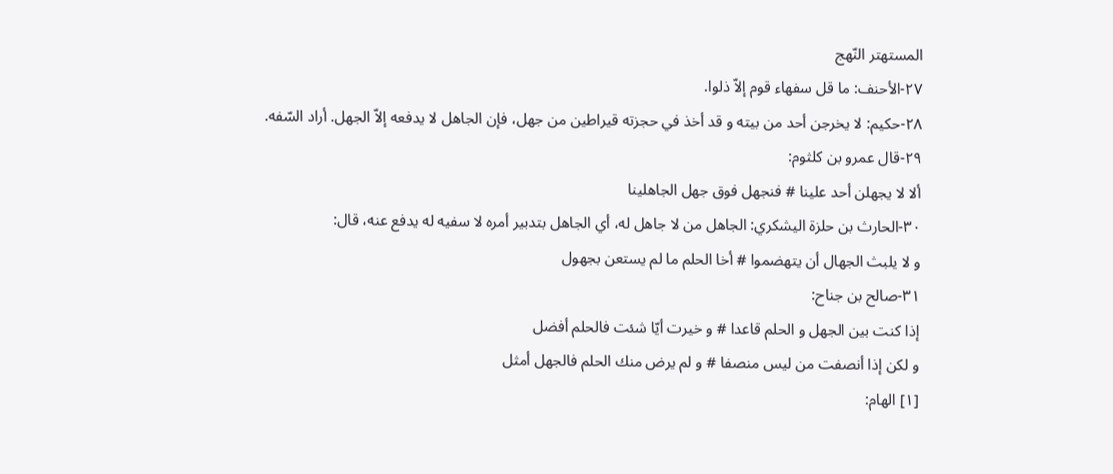المستهتر النّهج
٢٧-الأحنف: ما قل سفهاء قوم إلاّ ذلوا.
٢٨-حكيم: لا يخرجن أحد من بيته و قد أخذ في حجزته قيراطين من جهل، فإن الجاهل لا يدفعه إلاّ الجهل. أراد السّفه.
٢٩-قال عمرو بن كلثوم:
ألا لا يجهلن أحد علينا # فنجهل فوق جهل الجاهلينا
٣٠-الحارث بن حلزة اليشكري: الجاهل من لا جاهل له، أي الجاهل بتدبير أمره لا سفيه له يدفع عنه، قال:
و لا يلبث الجهال أن يتهضموا # أخا الحلم ما لم يستعن بجهول
٣١-صالح بن جناح:
إذا كنت بين الجهل و الحلم قاعدا # و خيرت أيّا شئت فالحلم أفضل
و لكن إذا أنصفت من ليس منصفا # و لم يرض منك الحلم فالجهل أمثل
[١] الهام: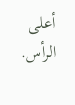أعلى الرأس.